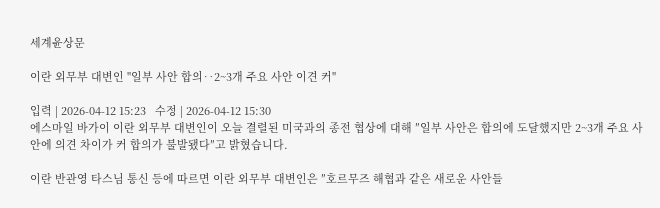세계윤상문

이란 외무부 대변인 "일부 사안 합의‥2~3개 주요 사안 이견 커"

입력 | 2026-04-12 15:23   수정 | 2026-04-12 15:30
에스마일 바가이 이란 외무부 대변인이 오늘 결렬된 미국과의 종전 협상에 대해 ″일부 사안은 합의에 도달했지만 2~3개 주요 사안에 의견 차이가 커 합의가 불발됐다″고 밝혔습니다.

이란 반관영 타스님 통신 등에 따르면 이란 외무부 대변인은 ″호르무즈 해협과 같은 새로운 사안들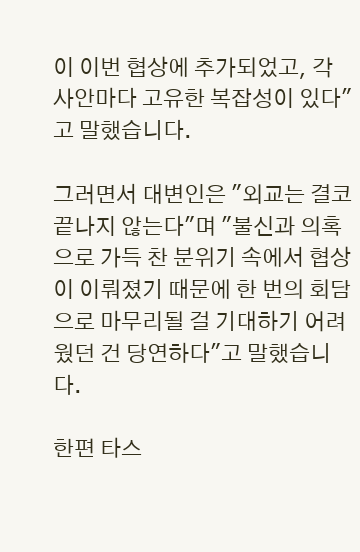이 이번 협상에 추가되었고, 각 사안마다 고유한 복잡성이 있다″고 말했습니다.

그러면서 대변인은 ″외교는 결코 끝나지 않는다″며 ″불신과 의혹으로 가득 찬 분위기 속에서 협상이 이뤄졌기 때문에 한 번의 회담으로 마무리될 걸 기대하기 어려웠던 건 당연하다″고 말했습니다.

한편 타스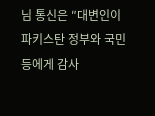님 통신은 ″대변인이 파키스탄 정부와 국민 등에게 감사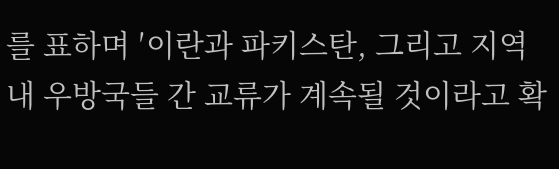를 표하며 ′이란과 파키스탄, 그리고 지역 내 우방국들 간 교류가 계속될 것이라고 확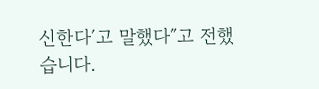신한다′고 말했다″고 전했습니다.